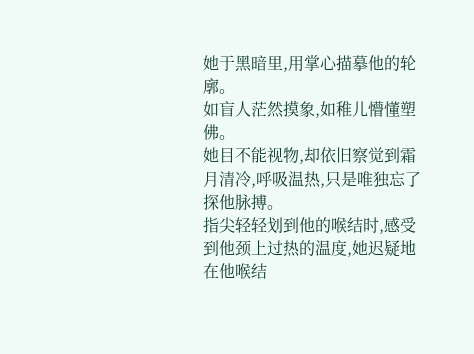她于黑暗里,用掌心描摹他的轮廓。
如盲人茫然摸象,如稚儿懵懂塑佛。
她目不能视物,却依旧察觉到霜月清冷,呼吸温热,只是唯独忘了探他脉搏。
指尖轻轻划到他的喉结时,感受到他颈上过热的温度,她迟疑地在他喉结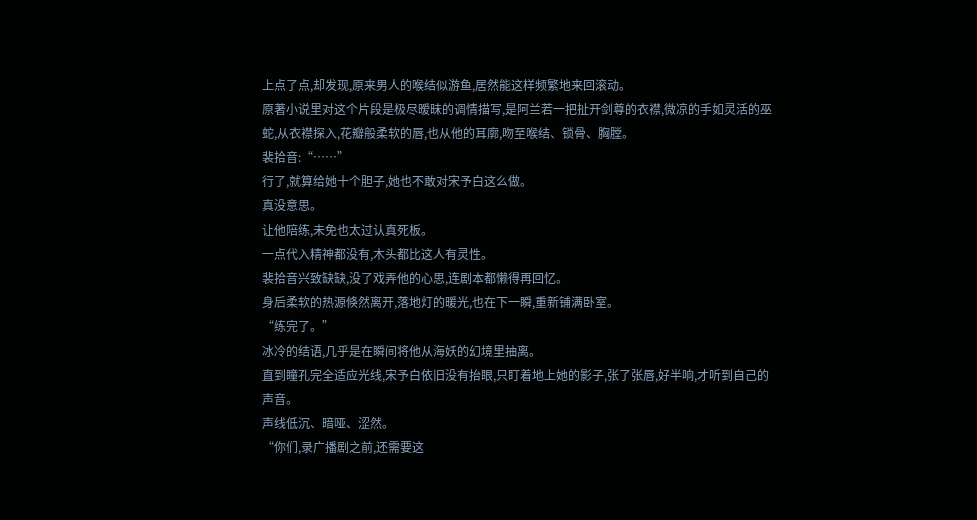上点了点,却发现,原来男人的喉结似游鱼,居然能这样频繁地来回滚动。
原著小说里对这个片段是极尽暧昧的调情描写,是阿兰若一把扯开剑尊的衣襟,微凉的手如灵活的巫蛇,从衣襟探入,花瓣般柔软的唇,也从他的耳廓,吻至喉结、锁骨、胸膛。
裴拾音:“……”
行了,就算给她十个胆子,她也不敢对宋予白这么做。
真没意思。
让他陪练,未免也太过认真死板。
一点代入精神都没有,木头都比这人有灵性。
裴拾音兴致缺缺,没了戏弄他的心思,连剧本都懒得再回忆。
身后柔软的热源倏然离开,落地灯的暖光,也在下一瞬,重新铺满卧室。
“练完了。”
冰冷的结语,几乎是在瞬间将他从海妖的幻境里抽离。
直到瞳孔完全适应光线,宋予白依旧没有抬眼,只盯着地上她的影子,张了张唇,好半响,才听到自己的声音。
声线低沉、暗哑、涩然。
“你们,录广播剧之前,还需要这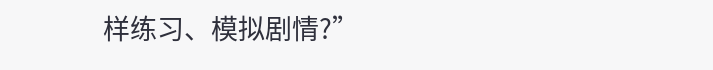样练习、模拟剧情?”